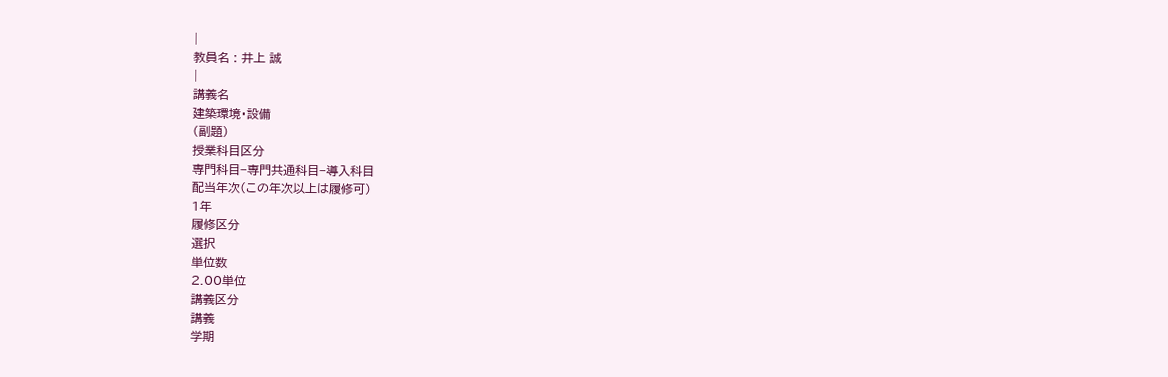|
教員名 : 井上 誠
|
講義名
建築環境・設備
(副題)
授業科目区分
専門科目−専門共通科目−導入科目
配当年次(この年次以上は履修可)
1年
履修区分
選択
単位数
2.00単位
講義区分
講義
学期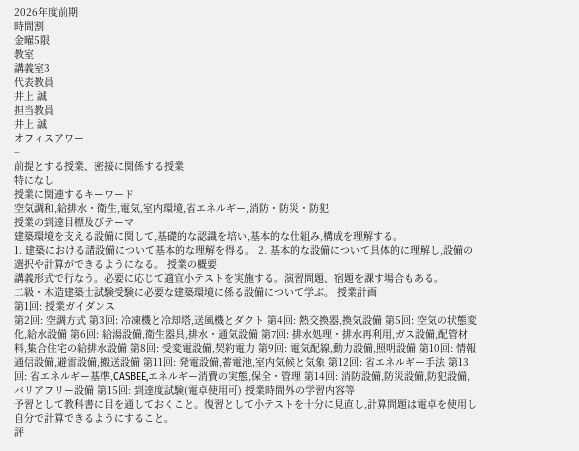2026年度前期
時間割
金曜5限
教室
講義室3
代表教員
井上 誠
担当教員
井上 誠
オフィスアワー
−
前提とする授業、密接に関係する授業
特になし
授業に関連するキーワード
空気調和,給排水・衛生,電気,室内環境,省エネルギー,消防・防災・防犯
授業の到達目標及びテーマ
建築環境を支える設備に関して,基礎的な認識を培い,基本的な仕組み,構成を理解する。
1. 建築における諸設備について基本的な理解を得る。 2. 基本的な設備について具体的に理解し,設備の選択や計算ができるようになる。 授業の概要
講義形式で行なう。必要に応じて適宜小テストを実施する。演習問題、宿題を課す場合もある。
二級・木造建築士試験受験に必要な建築環境に係る設備について学ぶ。 授業計画
第1回: 授業ガイダンス
第2回: 空調方式 第3回: 冷凍機と冷却塔,送風機とダクト 第4回: 熱交換器,換気設備 第5回: 空気の状態変化,給水設備 第6回: 給湯設備,衛生器具,排水・通気設備 第7回: 排水処理・排水再利用,ガス設備,配管材料,集合住宅の給排水設備 第8回: 受変電設備,契約電力 第9回: 電気配線,動力設備,照明設備 第10回: 情報通信設備,避雷設備,搬送設備 第11回: 発電設備,蓄電池,室内気候と気象 第12回: 省エネルギー手法 第13回: 省エネルギー基準,CASBEE,エネルギー消費の実態,保全・管理 第14回: 消防設備,防災設備,防犯設備,バリアフリー設備 第15回: 到達度試験(電卓使用可) 授業時間外の学習内容等
予習として教科書に目を通しておくこと。復習として小テストを十分に見直し,計算問題は電卓を使用し自分で計算できるようにすること。
評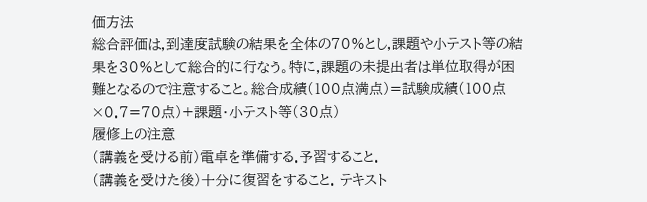価方法
総合評価は,到達度試験の結果を全体の70%とし,課題や小テスト等の結果を30%として総合的に行なう。特に,課題の未提出者は単位取得が困難となるので注意すること。総合成績(100点満点)=試験成績(100点×0.7=70点)+課題・小テスト等(30点)
履修上の注意
(講義を受ける前)電卓を準備する.予習すること.
(講義を受けた後)十分に復習をすること. テキスト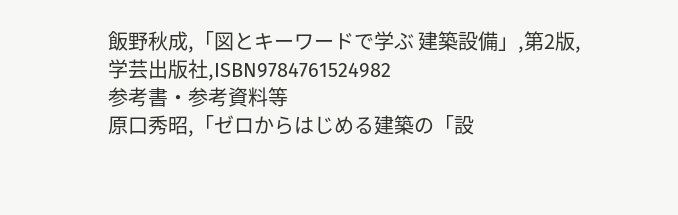飯野秋成,「図とキーワードで学ぶ 建築設備」,第2版,学芸出版社,ISBN9784761524982
参考書・参考資料等
原口秀昭,「ゼロからはじめる建築の「設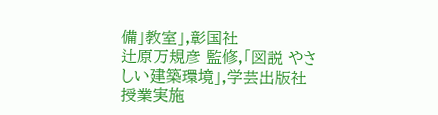備」教室」,彰国社
辻原万規彦 監修,「図説 やさしい建築環境」,学芸出版社 授業実施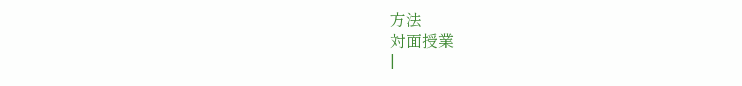方法
対面授業
|